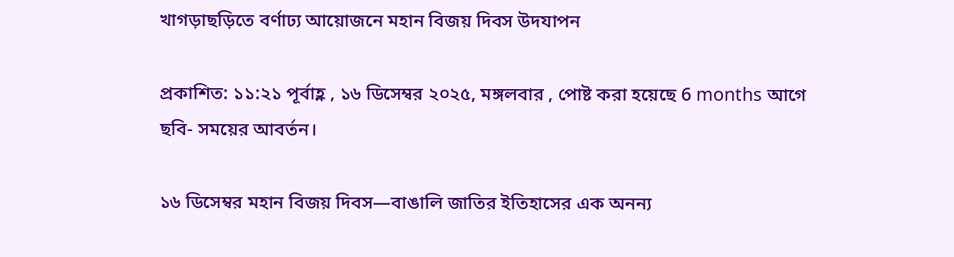খাগড়াছড়িতে বর্ণাঢ্য আয়োজনে মহান বিজয় দিবস উদযাপন

প্রকাশিত: ১১:২১ পূর্বাহ্ণ , ১৬ ডিসেম্বর ২০২৫, মঙ্গলবার , পোষ্ট করা হয়েছে 6 months আগে
ছবি- সময়ের আবর্তন।

১৬ ডিসেম্বর মহান বিজয় দিবস—বাঙালি জাতির ইতিহাসের এক অনন্য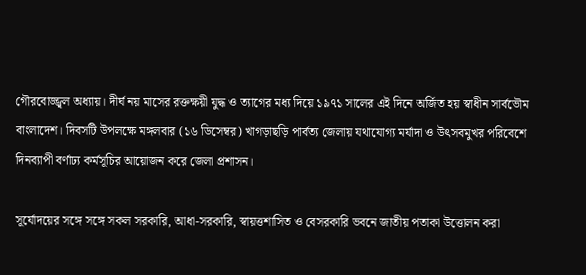গৌরবোজ্জ্বল অধ্যায়। দীর্ঘ নয় মাসের রক্তক্ষয়ী যুদ্ধ ও ত্যাগের মধ্য দিয়ে ১৯৭১ সালের এই দিনে অর্জিত হয় স্বাধীন সার্বভৌম বাংলাদেশ। দিবসটি উপলক্ষে মঙ্গলবার (১৬ ডিসেম্বর) খাগড়াছড়ি পার্বত্য জেলায় যথাযোগ্য মর্যাদা ও উৎসবমুখর পরিবেশে দিনব্যাপী বর্ণাঢ্য কর্মসূচির আয়োজন করে জেলা প্রশাসন।

সূর্যোদয়ের সঙ্গে সঙ্গে সকল সরকারি, আধা-সরকারি, স্বায়ত্তশাসিত ও বেসরকারি ভবনে জাতীয় পতাকা উত্তোলন করা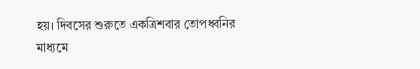হয়। দিবসের শুরুতে একত্রিশবার তোপধ্বনির মাধ্যমে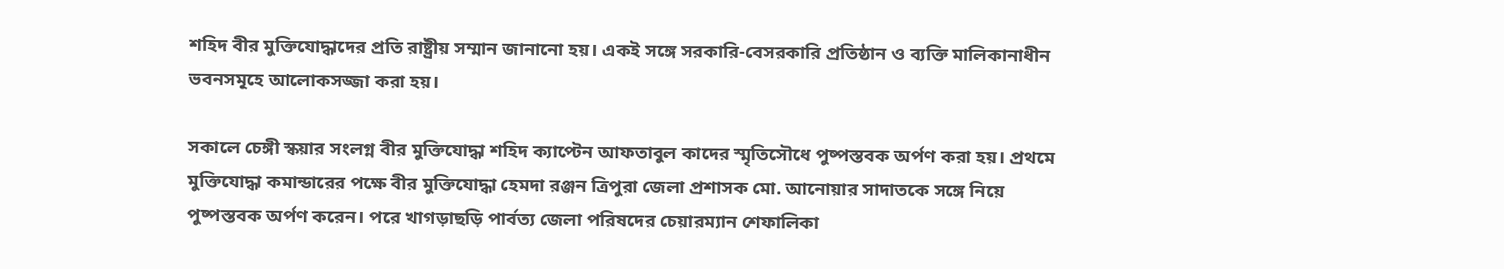শহিদ বীর মুক্তিযোদ্ধাদের প্রতি রাষ্ট্রীয় সম্মান জানানো হয়। একই সঙ্গে সরকারি-বেসরকারি প্রতিষ্ঠান ও ব্যক্তি মালিকানাধীন ভবনসমূহে আলোকসজ্জা করা হয়।

সকালে চেঙ্গী স্কয়ার সংলগ্ন বীর মুক্তিযোদ্ধা শহিদ ক্যাপ্টেন আফতাবুল কাদের স্মৃতিসৌধে পুষ্পস্তবক অর্পণ করা হয়। প্রথমে মুক্তিযোদ্ধা কমান্ডারের পক্ষে বীর মুক্তিযোদ্ধা হেমদা রঞ্জন ত্রিপুরা জেলা প্রশাসক মো. আনোয়ার সাদাতকে সঙ্গে নিয়ে পুষ্পস্তবক অর্পণ করেন। পরে খাগড়াছড়ি পার্বত্য জেলা পরিষদের চেয়ারম্যান শেফালিকা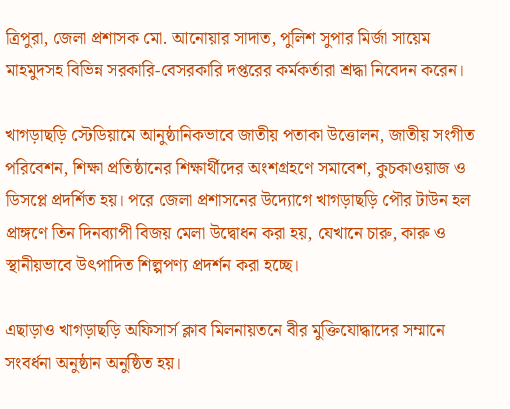ত্রিপুরা, জেলা প্রশাসক মো. আনোয়ার সাদাত, পুলিশ সুপার মির্জা সায়েম মাহমুদসহ বিভিন্ন সরকারি-বেসরকারি দপ্তরের কর্মকর্তারা শ্রদ্ধা নিবেদন করেন।

খাগড়াছড়ি স্টেডিয়ামে আনুষ্ঠানিকভাবে জাতীয় পতাকা উত্তোলন, জাতীয় সংগীত পরিবেশন, শিক্ষা প্রতিষ্ঠানের শিক্ষার্থীদের অংশগ্রহণে সমাবেশ, কুচকাওয়াজ ও ডিসপ্লে প্রদর্শিত হয়। পরে জেলা প্রশাসনের উদ্যোগে খাগড়াছড়ি পৌর টাউন হল প্রাঙ্গণে তিন দিনব্যাপী বিজয় মেলা উদ্বোধন করা হয়, যেখানে চারু, কারু ও স্থানীয়ভাবে উৎপাদিত শিল্পপণ্য প্রদর্শন করা হচ্ছে।

এছাড়াও খাগড়াছড়ি অফিসার্স ক্লাব মিলনায়তনে বীর মুক্তিযোদ্ধাদের সম্মানে সংবর্ধনা অনুষ্ঠান অনুষ্ঠিত হয়।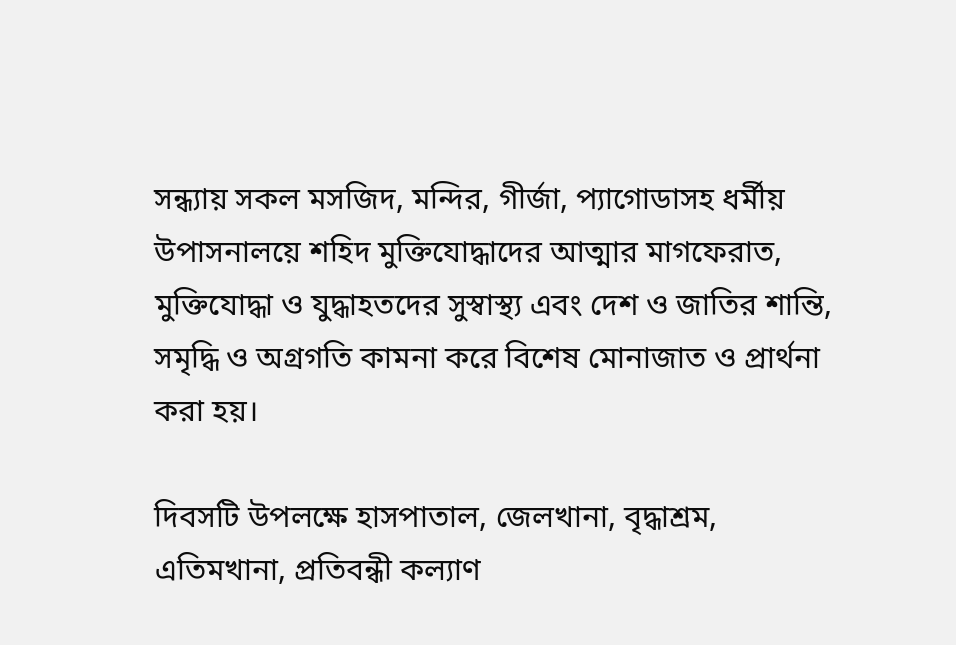সন্ধ্যায় সকল মসজিদ, মন্দির, গীর্জা, প্যাগোডাসহ ধর্মীয় উপাসনালয়ে শহিদ মুক্তিযোদ্ধাদের আত্মার মাগফেরাত, মুক্তিযোদ্ধা ও যুদ্ধাহতদের সুস্বাস্থ্য এবং দেশ ও জাতির শান্তি, সমৃদ্ধি ও অগ্রগতি কামনা করে বিশেষ মোনাজাত ও প্রার্থনা করা হয়।

দিবসটি উপলক্ষে হাসপাতাল, জেলখানা, বৃদ্ধাশ্রম, এতিমখানা, প্রতিবন্ধী কল্যাণ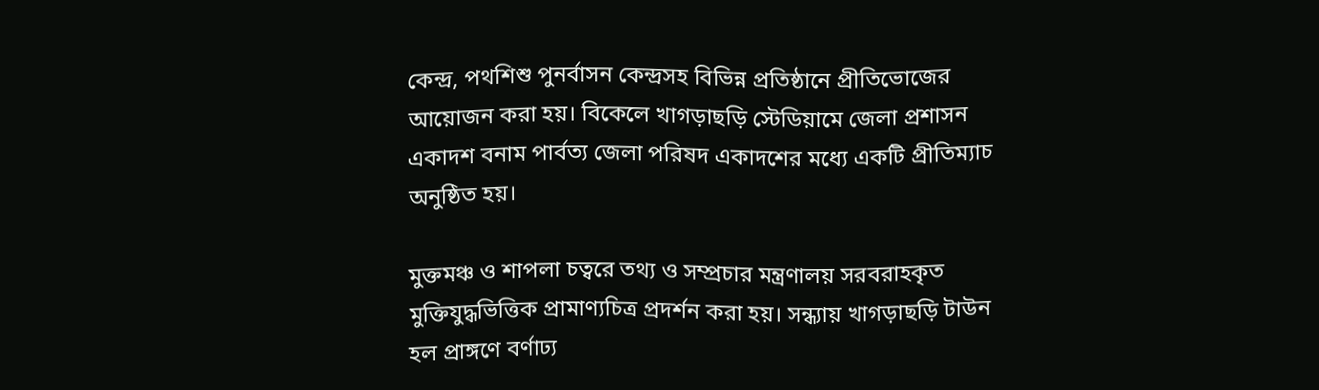কেন্দ্র, পথশিশু পুনর্বাসন কেন্দ্রসহ বিভিন্ন প্রতিষ্ঠানে প্রীতিভোজের আয়োজন করা হয়। বিকেলে খাগড়াছড়ি স্টেডিয়ামে জেলা প্রশাসন একাদশ বনাম পার্বত্য জেলা পরিষদ একাদশের মধ্যে একটি প্রীতিম্যাচ অনুষ্ঠিত হয়।

মুক্তমঞ্চ ও শাপলা চত্বরে তথ্য ও সম্প্রচার মন্ত্রণালয় সরবরাহকৃত মুক্তিযুদ্ধভিত্তিক প্রামাণ্যচিত্র প্রদর্শন করা হয়। সন্ধ্যায় খাগড়াছড়ি টাউন হল প্রাঙ্গণে বর্ণাঢ্য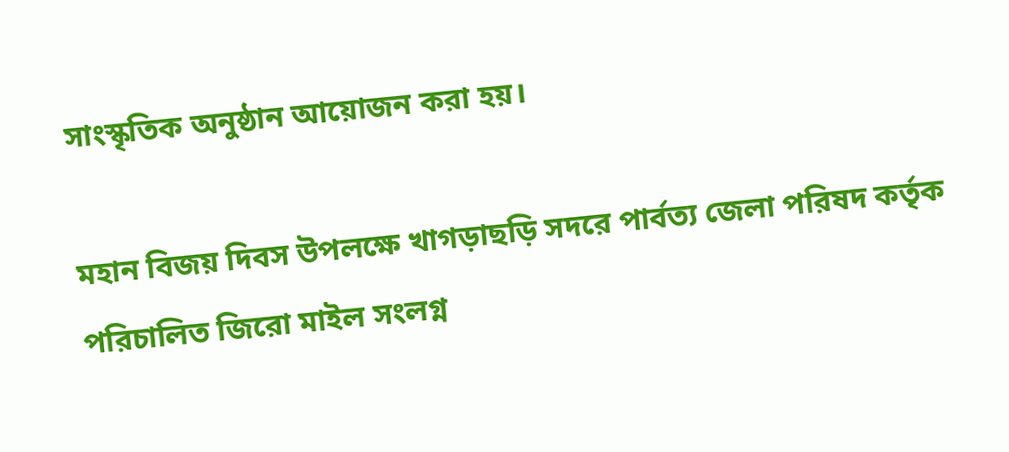সাংস্কৃতিক অনুষ্ঠান আয়োজন করা হয়।

মহান বিজয় দিবস উপলক্ষে খাগড়াছড়ি সদরে পার্বত্য জেলা পরিষদ কর্তৃক পরিচালিত জিরো মাইল সংলগ্ন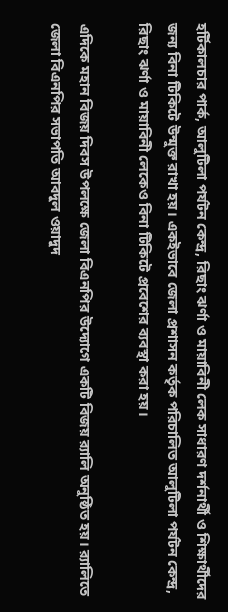হর্টিকালচার পার্ক, আলুটিলা পর্যটন কেন্দ্র, রিছাং ঝর্ণা ও মায়াবিনী লেক সাধারণ দর্শনার্থী ও শিক্ষার্থীদের জন্য বিনা টিকিটে উন্মুক্ত রাখা হয়। একইভাবে জেলা প্রশাসন কর্তৃক পরিচালিত আলুটিলা পর্যটন কেন্দ্র, রিছাং ঝর্ণা ও মায়াবিনী লেকেও বিনা টিকিটে প্রবেশের ব্যবস্থা করা হয়।

এদিকে মহান বিজয় দিবস উপলক্ষে জেলা বিএনপির উদ্যোগে একটি বিজয় র‌্যালি অনুষ্ঠিত হয়। র‌্যালিতে জেলা বিএনপির সভাপতি আবদুল ওয়াদুদ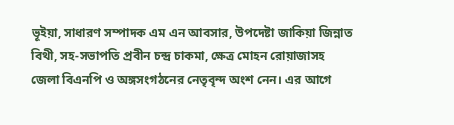ভূইয়া, সাধারণ সম্পাদক এম এন আবসার, উপদেষ্টা জাকিয়া জিন্নাত বিথী, সহ-সভাপতি প্রবীন চন্দ্র চাকমা, ক্ষেত্র মোহন রোয়াজাসহ জেলা বিএনপি ও অঙ্গসংগঠনের নেতৃবৃন্দ অংশ নেন। এর আগে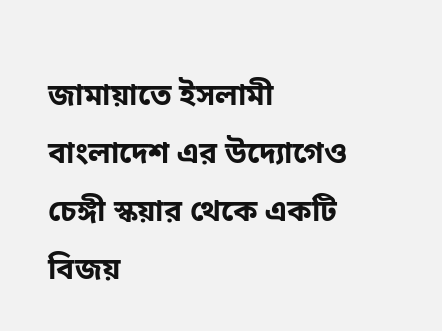জামায়াতে ইসলামী বাংলাদেশ এর উদ্যোগেও চেঙ্গী স্কয়ার থেকে একটি বিজয়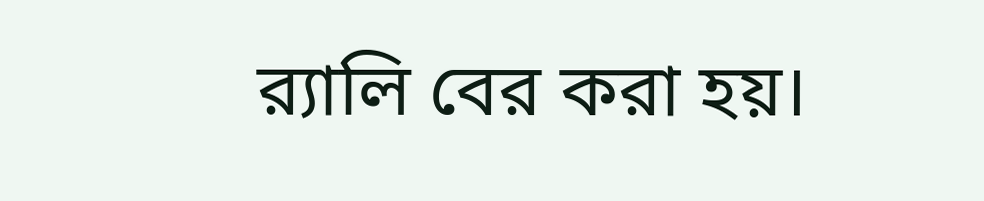র‌্যালি বের করা হয়।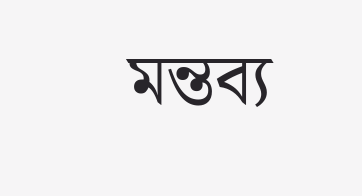মন্তব্য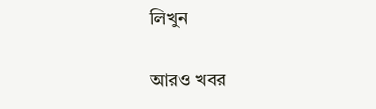লিখুন

আরও খবর